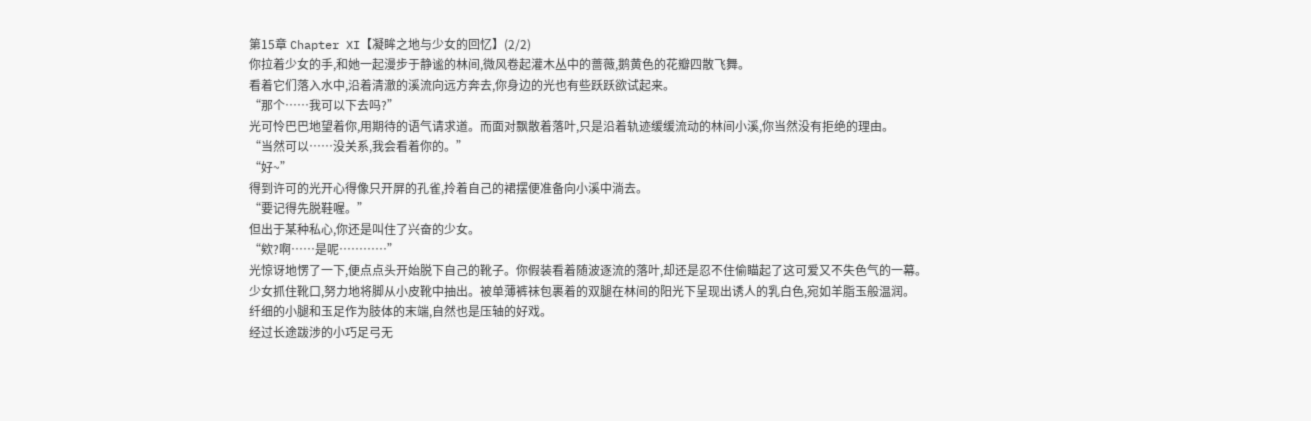第15章 Chapter XI【凝眸之地与少女的回忆】(2/2)
你拉着少女的手,和她一起漫步于静谧的林间,微风卷起灌木丛中的蔷薇,鹅黄色的花瓣四散飞舞。
看着它们落入水中,沿着清澈的溪流向远方奔去,你身边的光也有些跃跃欲试起来。
“那个……我可以下去吗?”
光可怜巴巴地望着你,用期待的语气请求道。而面对飘散着落叶,只是沿着轨迹缓缓流动的林间小溪,你当然没有拒绝的理由。
“当然可以……没关系,我会看着你的。”
“好~”
得到许可的光开心得像只开屏的孔雀,拎着自己的裙摆便准备向小溪中淌去。
“要记得先脱鞋喔。”
但出于某种私心,你还是叫住了兴奋的少女。
“欸?啊……是呢…………”
光惊讶地愣了一下,便点点头开始脱下自己的靴子。你假装看着随波逐流的落叶,却还是忍不住偷瞄起了这可爱又不失色气的一幕。
少女抓住靴口,努力地将脚从小皮靴中抽出。被单薄裤袜包裹着的双腿在林间的阳光下呈现出诱人的乳白色,宛如羊脂玉般温润。
纤细的小腿和玉足作为肢体的末端,自然也是压轴的好戏。
经过长途跋涉的小巧足弓无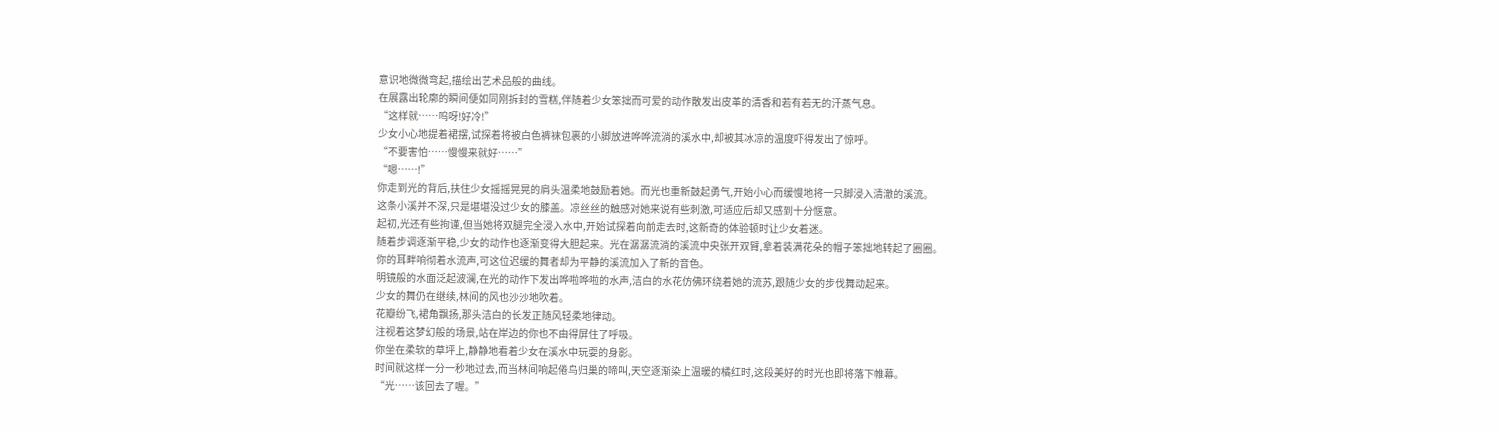意识地微微弯起,描绘出艺术品般的曲线。
在展露出轮廓的瞬间便如同刚拆封的雪糕,伴随着少女笨拙而可爱的动作散发出皮革的清香和若有若无的汗蒸气息。
“这样就……呜呀!好冷!”
少女小心地提着裙摆,试探着将被白色裤袜包裹的小脚放进哗哗流淌的溪水中,却被其冰凉的温度吓得发出了惊呼。
“不要害怕……慢慢来就好……”
“嗯……!”
你走到光的背后,扶住少女摇摇晃晃的肩头温柔地鼓励着她。而光也重新鼓起勇气,开始小心而缓慢地将一只脚浸入清澈的溪流。
这条小溪并不深,只是堪堪没过少女的膝盖。凉丝丝的触感对她来说有些刺激,可适应后却又感到十分惬意。
起初,光还有些拘谨,但当她将双腿完全浸入水中,开始试探着向前走去时,这新奇的体验顿时让少女着迷。
随着步调逐渐平稳,少女的动作也逐渐变得大胆起来。光在潺潺流淌的溪流中央张开双臂,拿着装满花朵的帽子笨拙地转起了圈圈。
你的耳畔响彻着水流声,可这位迟缓的舞者却为平静的溪流加入了新的音色。
明镜般的水面泛起波澜,在光的动作下发出哗啦哗啦的水声,洁白的水花仿佛环绕着她的流苏,跟随少女的步伐舞动起来。
少女的舞仍在继续,林间的风也沙沙地吹着。
花瓣纷飞,裙角飘扬,那头洁白的长发正随风轻柔地律动。
注视着这梦幻般的场景,站在岸边的你也不由得屏住了呼吸。
你坐在柔软的草坪上,静静地看着少女在溪水中玩耍的身影。
时间就这样一分一秒地过去,而当林间响起倦鸟归巢的啼叫,天空逐渐染上温暖的橘红时,这段美好的时光也即将落下帷幕。
“光……该回去了喔。”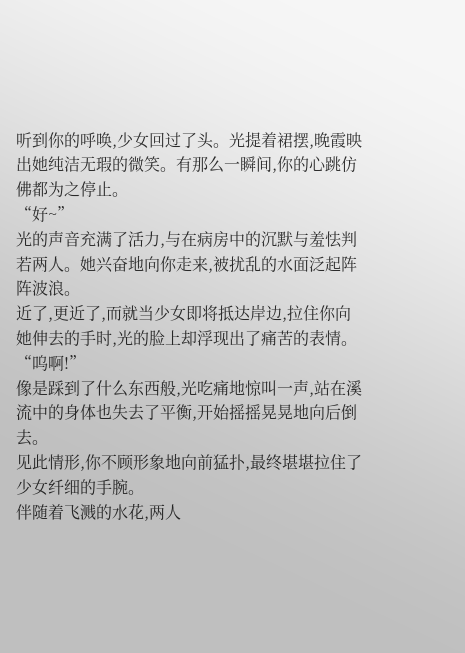听到你的呼唤,少女回过了头。光提着裙摆,晚霞映出她纯洁无瑕的微笑。有那么一瞬间,你的心跳仿佛都为之停止。
“好~”
光的声音充满了活力,与在病房中的沉默与羞怯判若两人。她兴奋地向你走来,被扰乱的水面泛起阵阵波浪。
近了,更近了,而就当少女即将抵达岸边,拉住你向她伸去的手时,光的脸上却浮现出了痛苦的表情。
“呜啊!”
像是踩到了什么东西般,光吃痛地惊叫一声,站在溪流中的身体也失去了平衡,开始摇摇晃晃地向后倒去。
见此情形,你不顾形象地向前猛扑,最终堪堪拉住了少女纤细的手腕。
伴随着飞溅的水花,两人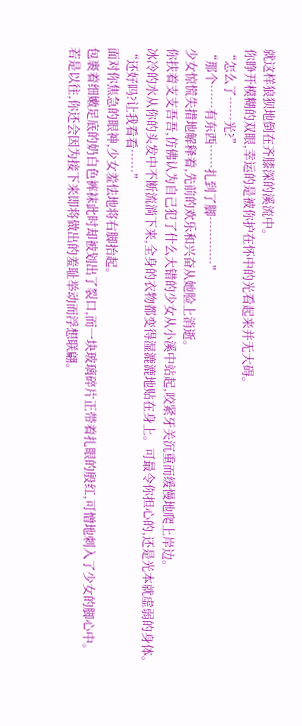就这样狼狈地倒在齐膝深的溪流中。
你睁开模糊的双眼,幸运的是被你护在怀中的光看起来并无大碍。
“怎么了……光?”
“那个……有东西……扎到了脚…………”
少女惊慌失措地解释着,先前的欢乐和兴奋从她脸上消逝。
你扶着支支吾吾,仿佛认为自己犯了什么大错的少女从小溪中站起,咬紧牙关沉重而缓慢地爬上岸边。
冰冷的水从你的头发中不断流淌下来,全身的衣物都变得湿漉漉地贴在身上。可最令你担心的,还是光本就虚弱的身体。
“还好吗?让我看看……”
面对你焦急的眼神,少女羞怯地将右脚抬起。
包裹着细嫩足底的奶白色裤袜此时却被划出了裂口,而一块玻璃碎片正带着扎眼的殷红,可憎地刺入了少女的脚心中。
若是以往,你还会因为接下来即将做出的羞耻举动而浮想联翩。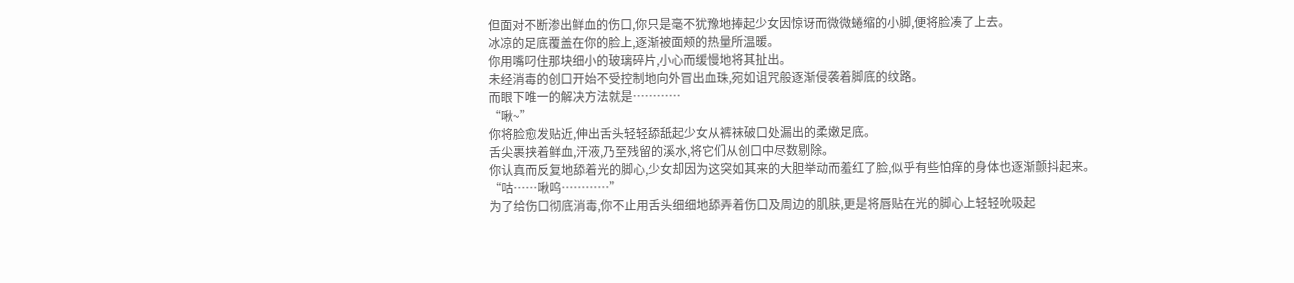但面对不断渗出鲜血的伤口,你只是毫不犹豫地捧起少女因惊讶而微微蜷缩的小脚,便将脸凑了上去。
冰凉的足底覆盖在你的脸上,逐渐被面颊的热量所温暖。
你用嘴叼住那块细小的玻璃碎片,小心而缓慢地将其扯出。
未经消毒的创口开始不受控制地向外冒出血珠,宛如诅咒般逐渐侵袭着脚底的纹路。
而眼下唯一的解决方法就是…………
“啾~”
你将脸愈发贴近,伸出舌头轻轻舔舐起少女从裤袜破口处漏出的柔嫩足底。
舌尖裹挟着鲜血,汗液,乃至残留的溪水,将它们从创口中尽数剔除。
你认真而反复地舔着光的脚心,少女却因为这突如其来的大胆举动而羞红了脸,似乎有些怕痒的身体也逐渐颤抖起来。
“咕……啾呜…………”
为了给伤口彻底消毒,你不止用舌头细细地舔弄着伤口及周边的肌肤,更是将唇贴在光的脚心上轻轻吮吸起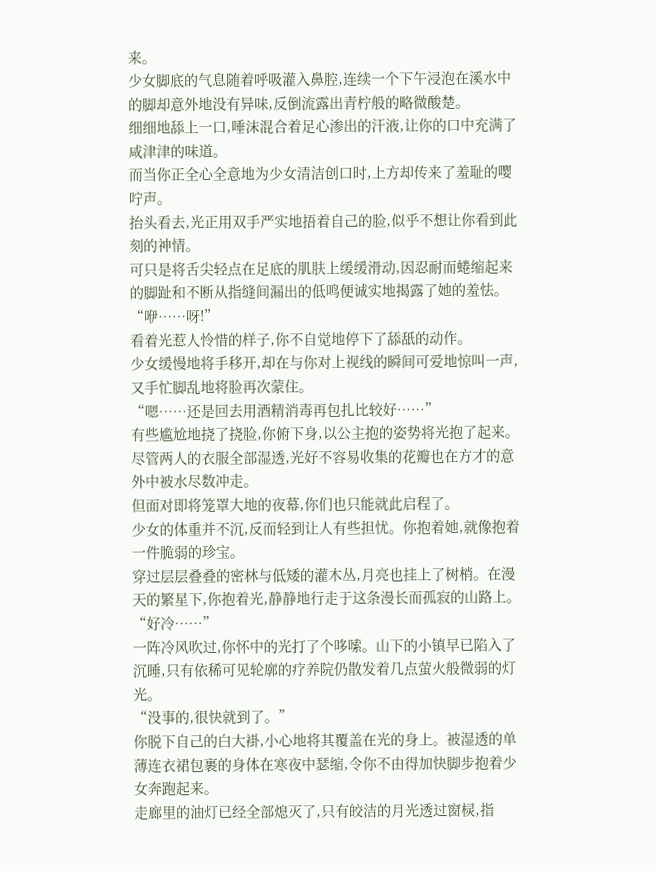来。
少女脚底的气息随着呼吸灌入鼻腔,连续一个下午浸泡在溪水中的脚却意外地没有异味,反倒流露出青柠般的略微酸楚。
细细地舔上一口,唾沫混合着足心渗出的汗液,让你的口中充满了咸津津的味道。
而当你正全心全意地为少女清洁创口时,上方却传来了羞耻的嘤咛声。
抬头看去,光正用双手严实地捂着自己的脸,似乎不想让你看到此刻的神情。
可只是将舌尖轻点在足底的肌肤上缓缓滑动,因忍耐而蜷缩起来的脚趾和不断从指缝间漏出的低鸣便诚实地揭露了她的羞怯。
“咿……呀!”
看着光惹人怜惜的样子,你不自觉地停下了舔舐的动作。
少女缓慢地将手移开,却在与你对上视线的瞬间可爱地惊叫一声,又手忙脚乱地将脸再次蒙住。
“嗯……还是回去用酒精消毒再包扎比较好……”
有些尴尬地挠了挠脸,你俯下身,以公主抱的姿势将光抱了起来。
尽管两人的衣服全部湿透,光好不容易收集的花瓣也在方才的意外中被水尽数冲走。
但面对即将笼罩大地的夜幕,你们也只能就此启程了。
少女的体重并不沉,反而轻到让人有些担忧。你抱着她,就像抱着一件脆弱的珍宝。
穿过层层叠叠的密林与低矮的灌木丛,月亮也挂上了树梢。在漫天的繁星下,你抱着光,静静地行走于这条漫长而孤寂的山路上。
“好冷……”
一阵冷风吹过,你怀中的光打了个哆嗦。山下的小镇早已陷入了沉睡,只有依稀可见轮廓的疗养院仍散发着几点萤火般微弱的灯光。
“没事的,很快就到了。”
你脱下自己的白大褂,小心地将其覆盖在光的身上。被湿透的单薄连衣裙包裹的身体在寒夜中瑟缩,令你不由得加快脚步抱着少女奔跑起来。
走廊里的油灯已经全部熄灭了,只有皎洁的月光透过窗棂,指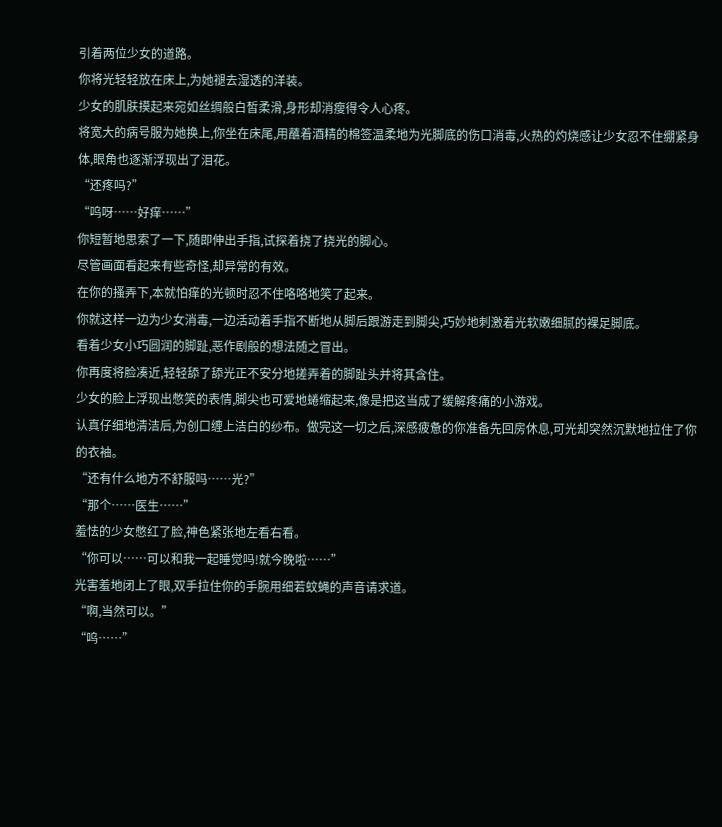引着两位少女的道路。
你将光轻轻放在床上,为她褪去湿透的洋装。
少女的肌肤摸起来宛如丝绸般白皙柔滑,身形却消瘦得令人心疼。
将宽大的病号服为她换上,你坐在床尾,用蘸着酒精的棉签温柔地为光脚底的伤口消毒,火热的灼烧感让少女忍不住绷紧身体,眼角也逐渐浮现出了泪花。
“还疼吗?”
“呜呀……好痒……”
你短暂地思索了一下,随即伸出手指,试探着挠了挠光的脚心。
尽管画面看起来有些奇怪,却异常的有效。
在你的搔弄下,本就怕痒的光顿时忍不住咯咯地笑了起来。
你就这样一边为少女消毒,一边活动着手指不断地从脚后跟游走到脚尖,巧妙地刺激着光软嫩细腻的裸足脚底。
看着少女小巧圆润的脚趾,恶作剧般的想法随之冒出。
你再度将脸凑近,轻轻舔了舔光正不安分地搓弄着的脚趾头并将其含住。
少女的脸上浮现出憋笑的表情,脚尖也可爱地蜷缩起来,像是把这当成了缓解疼痛的小游戏。
认真仔细地清洁后,为创口缠上洁白的纱布。做完这一切之后,深感疲惫的你准备先回房休息,可光却突然沉默地拉住了你的衣袖。
“还有什么地方不舒服吗……光?”
“那个……医生……”
羞怯的少女憋红了脸,神色紧张地左看右看。
“你可以……可以和我一起睡觉吗!就今晚啦……”
光害羞地闭上了眼,双手拉住你的手腕用细若蚊蝇的声音请求道。
“啊,当然可以。”
“呜……”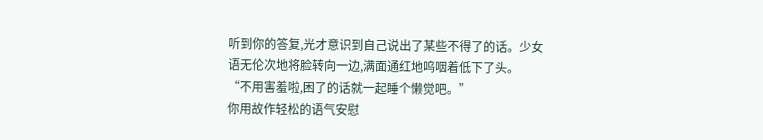听到你的答复,光才意识到自己说出了某些不得了的话。少女语无伦次地将脸转向一边,满面通红地呜咽着低下了头。
“不用害羞啦,困了的话就一起睡个懒觉吧。”
你用故作轻松的语气安慰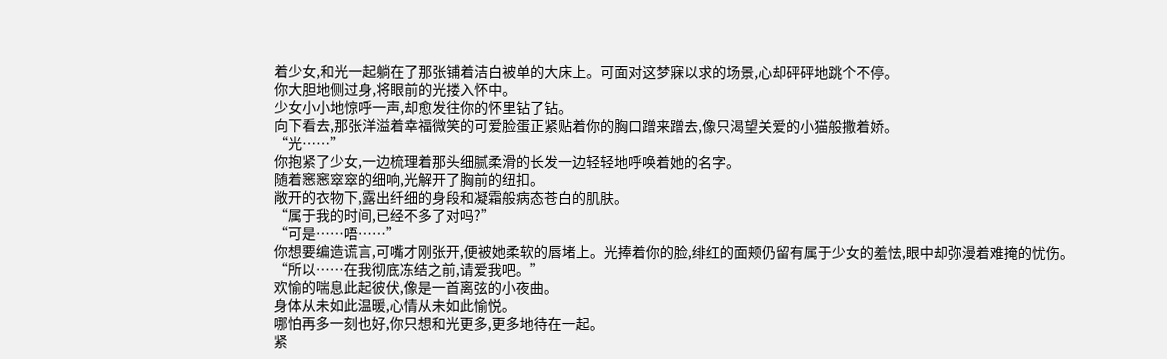着少女,和光一起躺在了那张铺着洁白被单的大床上。可面对这梦寐以求的场景,心却砰砰地跳个不停。
你大胆地侧过身,将眼前的光搂入怀中。
少女小小地惊呼一声,却愈发往你的怀里钻了钻。
向下看去,那张洋溢着幸福微笑的可爱脸蛋正紧贴着你的胸口蹭来蹭去,像只渴望关爱的小猫般撒着娇。
“光……”
你抱紧了少女,一边梳理着那头细腻柔滑的长发一边轻轻地呼唤着她的名字。
随着窸窸窣窣的细响,光解开了胸前的纽扣。
敞开的衣物下,露出纤细的身段和凝霜般病态苍白的肌肤。
“属于我的时间,已经不多了对吗?”
“可是……唔……”
你想要编造谎言,可嘴才刚张开,便被她柔软的唇堵上。光捧着你的脸,绯红的面颊仍留有属于少女的羞怯,眼中却弥漫着难掩的忧伤。
“所以……在我彻底冻结之前,请爱我吧。”
欢愉的喘息此起彼伏,像是一首离弦的小夜曲。
身体从未如此温暖,心情从未如此愉悦。
哪怕再多一刻也好,你只想和光更多,更多地待在一起。
紧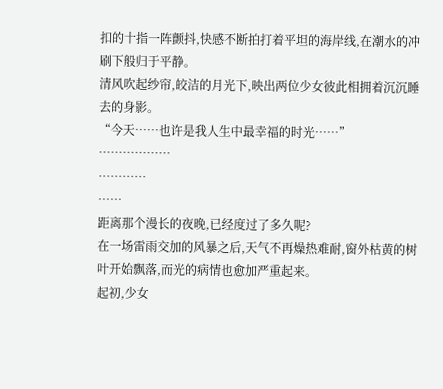扣的十指一阵颤抖,快感不断拍打着平坦的海岸线,在潮水的冲刷下般归于平静。
清风吹起纱帘,皎洁的月光下,映出两位少女彼此相拥着沉沉睡去的身影。
“今天……也许是我人生中最幸福的时光……”
………………
…………
……
距离那个漫长的夜晚,已经度过了多久呢?
在一场雷雨交加的风暴之后,天气不再燥热难耐,窗外枯黄的树叶开始飘落,而光的病情也愈加严重起来。
起初,少女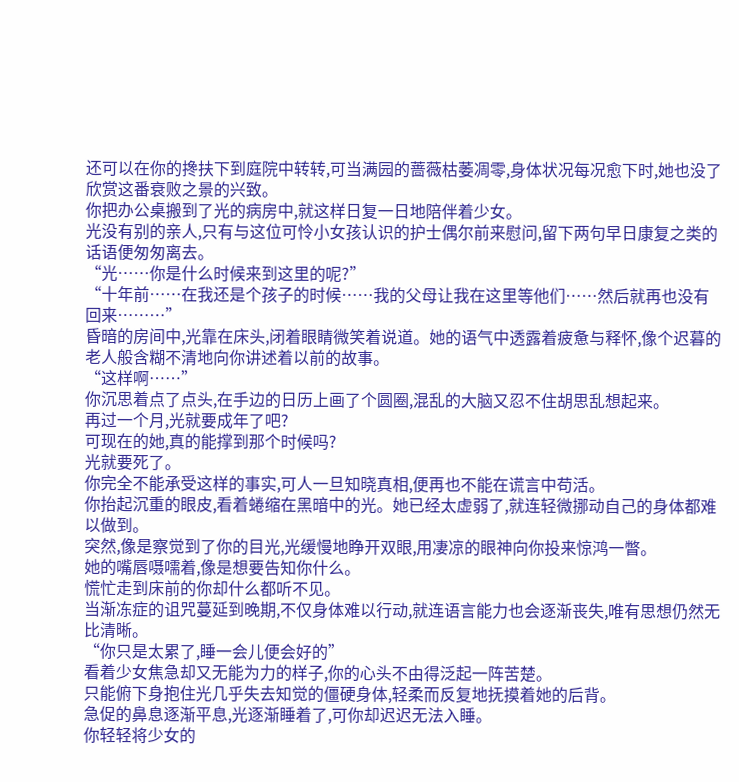还可以在你的搀扶下到庭院中转转,可当满园的蔷薇枯萎凋零,身体状况每况愈下时,她也没了欣赏这番衰败之景的兴致。
你把办公桌搬到了光的病房中,就这样日复一日地陪伴着少女。
光没有别的亲人,只有与这位可怜小女孩认识的护士偶尔前来慰问,留下两句早日康复之类的话语便匆匆离去。
“光……你是什么时候来到这里的呢?”
“十年前……在我还是个孩子的时候……我的父母让我在这里等他们……然后就再也没有回来………”
昏暗的房间中,光靠在床头,闭着眼睛微笑着说道。她的语气中透露着疲惫与释怀,像个迟暮的老人般含糊不清地向你讲述着以前的故事。
“这样啊……”
你沉思着点了点头,在手边的日历上画了个圆圈,混乱的大脑又忍不住胡思乱想起来。
再过一个月,光就要成年了吧?
可现在的她,真的能撑到那个时候吗?
光就要死了。
你完全不能承受这样的事实,可人一旦知晓真相,便再也不能在谎言中苟活。
你抬起沉重的眼皮,看着蜷缩在黑暗中的光。她已经太虚弱了,就连轻微挪动自己的身体都难以做到。
突然,像是察觉到了你的目光,光缓慢地睁开双眼,用凄凉的眼神向你投来惊鸿一瞥。
她的嘴唇嗫嚅着,像是想要告知你什么。
慌忙走到床前的你却什么都听不见。
当渐冻症的诅咒蔓延到晚期,不仅身体难以行动,就连语言能力也会逐渐丧失,唯有思想仍然无比清晰。
“你只是太累了,睡一会儿便会好的”
看着少女焦急却又无能为力的样子,你的心头不由得泛起一阵苦楚。
只能俯下身抱住光几乎失去知觉的僵硬身体,轻柔而反复地抚摸着她的后背。
急促的鼻息逐渐平息,光逐渐睡着了,可你却迟迟无法入睡。
你轻轻将少女的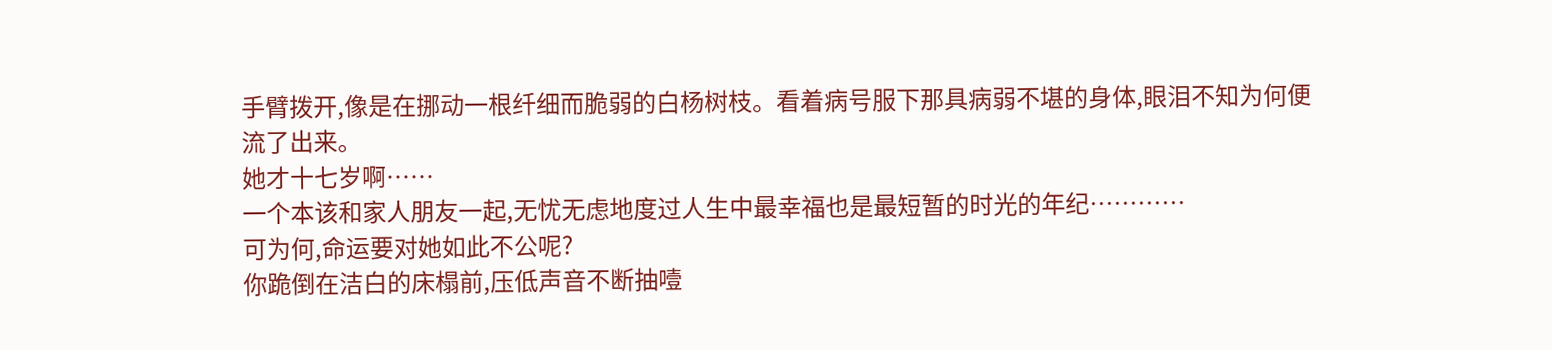手臂拨开,像是在挪动一根纤细而脆弱的白杨树枝。看着病号服下那具病弱不堪的身体,眼泪不知为何便流了出来。
她才十七岁啊……
一个本该和家人朋友一起,无忧无虑地度过人生中最幸福也是最短暂的时光的年纪…………
可为何,命运要对她如此不公呢?
你跪倒在洁白的床榻前,压低声音不断抽噎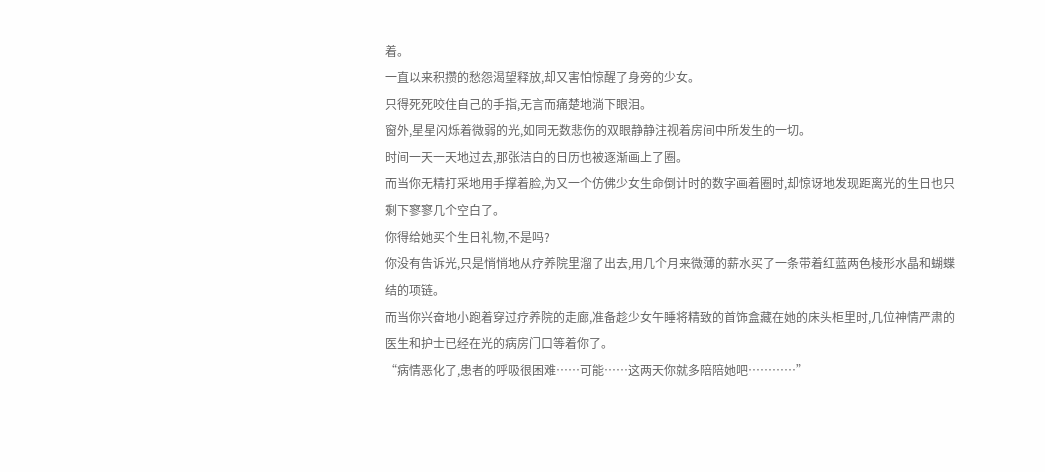着。
一直以来积攒的愁怨渴望释放,却又害怕惊醒了身旁的少女。
只得死死咬住自己的手指,无言而痛楚地淌下眼泪。
窗外,星星闪烁着微弱的光,如同无数悲伤的双眼静静注视着房间中所发生的一切。
时间一天一天地过去,那张洁白的日历也被逐渐画上了圈。
而当你无精打采地用手撑着脸,为又一个仿佛少女生命倒计时的数字画着圈时,却惊讶地发现距离光的生日也只剩下寥寥几个空白了。
你得给她买个生日礼物,不是吗?
你没有告诉光,只是悄悄地从疗养院里溜了出去,用几个月来微薄的薪水买了一条带着红蓝两色棱形水晶和蝴蝶结的项链。
而当你兴奋地小跑着穿过疗养院的走廊,准备趁少女午睡将精致的首饰盒藏在她的床头柜里时,几位神情严肃的医生和护士已经在光的病房门口等着你了。
“病情恶化了,患者的呼吸很困难……可能……这两天你就多陪陪她吧…………”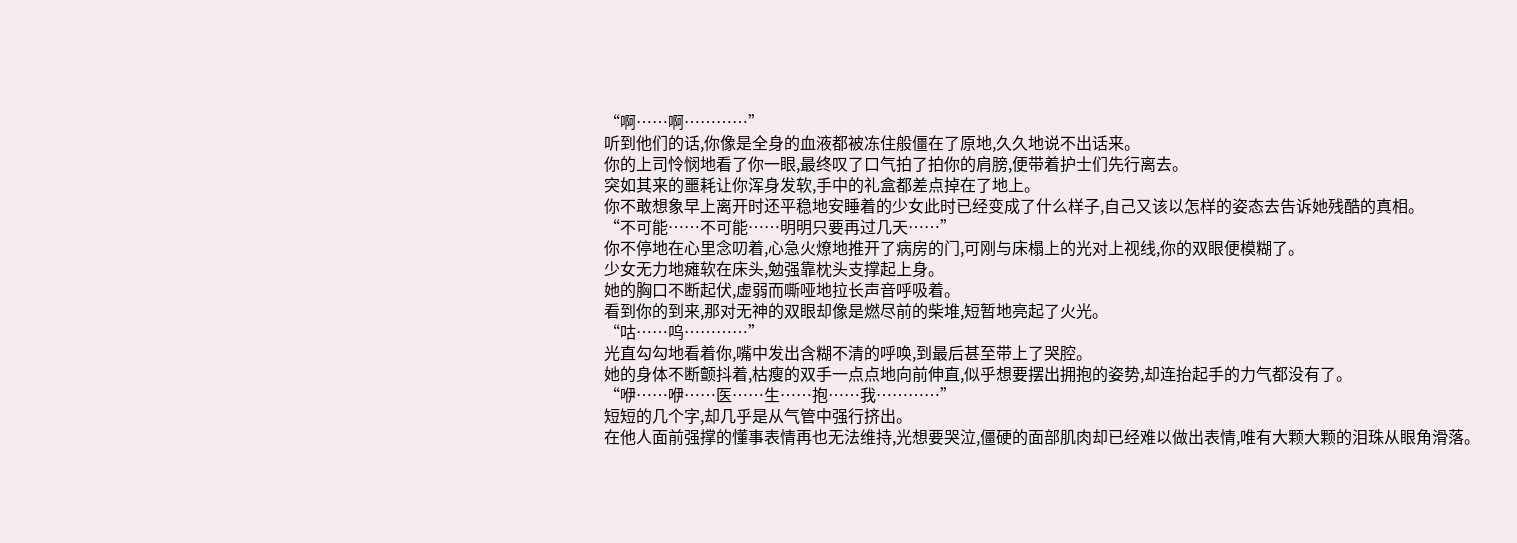“啊……啊…………”
听到他们的话,你像是全身的血液都被冻住般僵在了原地,久久地说不出话来。
你的上司怜悯地看了你一眼,最终叹了口气拍了拍你的肩膀,便带着护士们先行离去。
突如其来的噩耗让你浑身发软,手中的礼盒都差点掉在了地上。
你不敢想象早上离开时还平稳地安睡着的少女此时已经变成了什么样子,自己又该以怎样的姿态去告诉她残酷的真相。
“不可能……不可能……明明只要再过几天……”
你不停地在心里念叨着,心急火燎地推开了病房的门,可刚与床榻上的光对上视线,你的双眼便模糊了。
少女无力地瘫软在床头,勉强靠枕头支撑起上身。
她的胸口不断起伏,虚弱而嘶哑地拉长声音呼吸着。
看到你的到来,那对无神的双眼却像是燃尽前的柴堆,短暂地亮起了火光。
“咕……呜…………”
光直勾勾地看着你,嘴中发出含糊不清的呼唤,到最后甚至带上了哭腔。
她的身体不断颤抖着,枯瘦的双手一点点地向前伸直,似乎想要摆出拥抱的姿势,却连抬起手的力气都没有了。
“咿……咿……医……生……抱……我…………”
短短的几个字,却几乎是从气管中强行挤出。
在他人面前强撑的懂事表情再也无法维持,光想要哭泣,僵硬的面部肌肉却已经难以做出表情,唯有大颗大颗的泪珠从眼角滑落。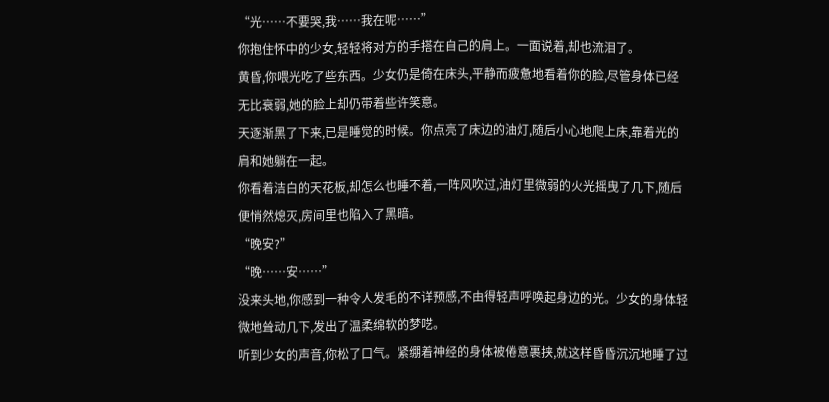“光……不要哭,我……我在呢……”
你抱住怀中的少女,轻轻将对方的手搭在自己的肩上。一面说着,却也流泪了。
黄昏,你喂光吃了些东西。少女仍是倚在床头,平静而疲惫地看着你的脸,尽管身体已经无比衰弱,她的脸上却仍带着些许笑意。
天逐渐黑了下来,已是睡觉的时候。你点亮了床边的油灯,随后小心地爬上床,靠着光的肩和她躺在一起。
你看着洁白的天花板,却怎么也睡不着,一阵风吹过,油灯里微弱的火光摇曳了几下,随后便悄然熄灭,房间里也陷入了黑暗。
“晚安?”
“晚……安……”
没来头地,你感到一种令人发毛的不详预感,不由得轻声呼唤起身边的光。少女的身体轻微地耸动几下,发出了温柔绵软的梦呓。
听到少女的声音,你松了口气。紧绷着神经的身体被倦意裹挟,就这样昏昏沉沉地睡了过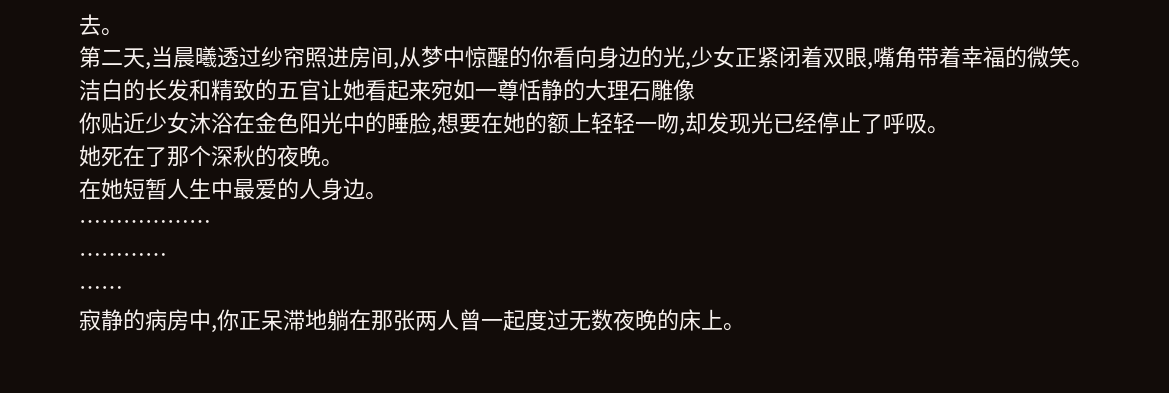去。
第二天,当晨曦透过纱帘照进房间,从梦中惊醒的你看向身边的光,少女正紧闭着双眼,嘴角带着幸福的微笑。
洁白的长发和精致的五官让她看起来宛如一尊恬静的大理石雕像
你贴近少女沐浴在金色阳光中的睡脸,想要在她的额上轻轻一吻,却发现光已经停止了呼吸。
她死在了那个深秋的夜晚。
在她短暂人生中最爱的人身边。
………………
…………
……
寂静的病房中,你正呆滞地躺在那张两人曾一起度过无数夜晚的床上。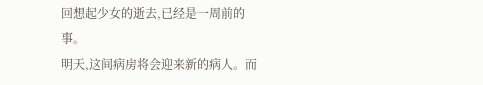回想起少女的逝去,已经是一周前的事。
明天,这间病房将会迎来新的病人。而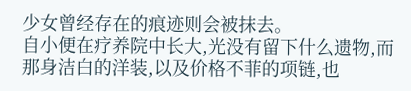少女曾经存在的痕迹则会被抹去。
自小便在疗养院中长大,光没有留下什么遗物,而那身洁白的洋装,以及价格不菲的项链,也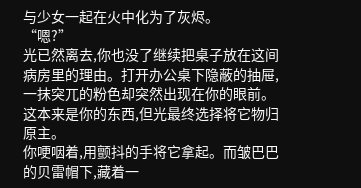与少女一起在火中化为了灰烬。
“嗯?”
光已然离去,你也没了继续把桌子放在这间病房里的理由。打开办公桌下隐蔽的抽屉,一抹突兀的粉色却突然出现在你的眼前。
这本来是你的东西,但光最终选择将它物归原主。
你哽咽着,用颤抖的手将它拿起。而皱巴巴的贝雷帽下,藏着一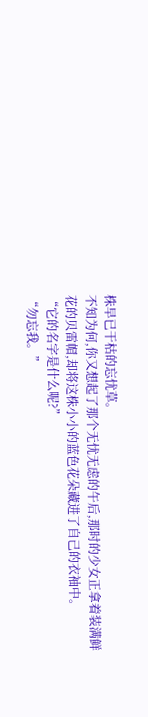株早已干枯的忘忧草。
不知为何,你又想起了那个无忧无虑的午后,那时的少女正拿着装满鲜花的贝雷帽,却将这株小小的蓝色花朵藏进了自己的衣袖中。
“它的名字是什么呢?”
“勿忘我。”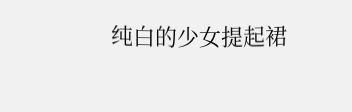纯白的少女提起裙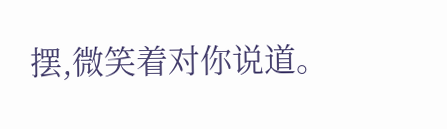摆,微笑着对你说道。